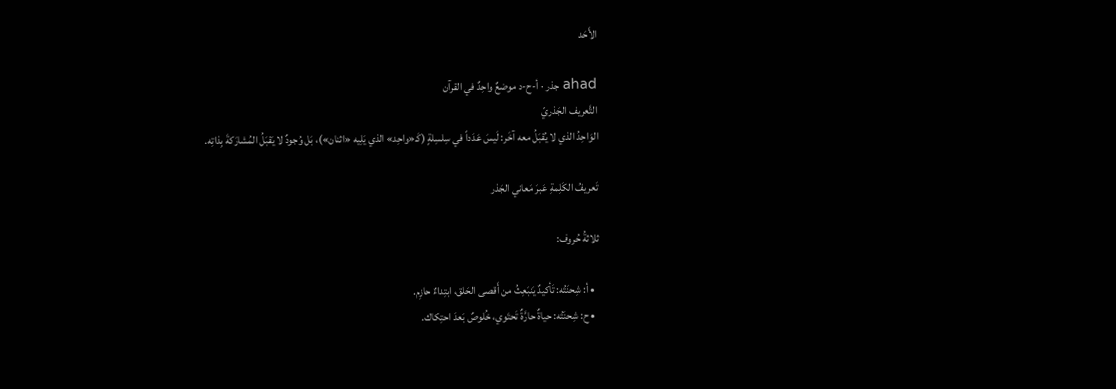الأَحَد

ahad جذر · أ-ح-د موضعٌ واحِدٌ في القرآن
التَّعريف الجَذريّ
الوَاحِدُ الذي لا يُقبَلُ معه آخَر: لَيسَ عَدَداً في سِلسِلةٍ (كَـ«واحِد» الذي يَلِيه «اثنان»)، بَل وُجودٌ لا يَقبَلُ المُشارَكةَ بِذاتِه.

تَعريفُ الكَلِمةِ عَبرَ مَعاني الجَذر

ثلاثةُ حُروف:

  • أ: شِحنَتُه: تَأكيدٌ يَنبَعِثُ من أَقصى الحَلق، ابتِداءٌ حازِم.
  • ح: شِحنَتُه: حياةٌ حارَّةٌ تَحتَوي، خُلوصٌ بَعدَ احتِكاك.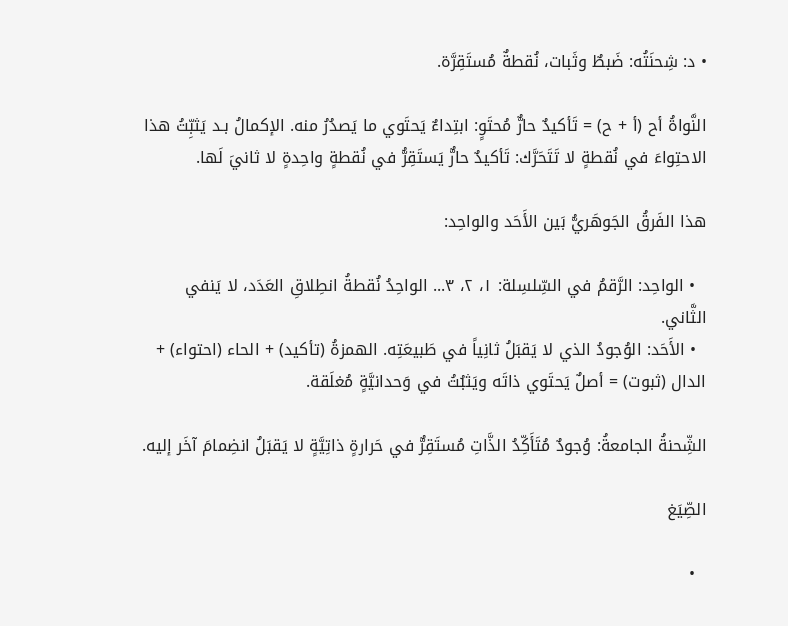• د: شِحنَتُه: ضَبطٌ وثَبات، نُقطةٌ مُستَقِرَّة.

النَّواةُ أح (أ + ح) = تَأكيدٌ حارٌّ مُحتَوٍ: ابتِداءٌ يَحتَوي ما يَصدُرُ منه. الإكمالُ بـد يَثبِّتُ هذا الاحتِواءَ في نُقطةٍ لا تَتَحَرَّك: تَأكيدٌ حارٌّ يَستَقِرُّ في نُقطةٍ واحِدةٍ لا ثانيَ لَها.

هذا الفَرقُ الجَوهَريُّ بَين الأَحَد والواحِد:

  • الواحِد: الرَّقمُ في السِّلسِلة: ١، ٢، ٣... الواحِدُ نُقطةُ انطِلاقِ العَدَد، لا يَنفي الثَّاني.
  • الأَحَد: الوُجودُ الذي لا يَقبَلُ ثانِياً في طَبيعَتِه. الهمزةُ (تأكيد) + الحاء (احتواء) + الدال (ثبوت) = أصلٌ يَحتَوي ذاتَه ويَثبُتُ في وَحدانيَّةٍ مُغلَقة.

الشِّحنةُ الجامعةُ: وُجودٌ مُتَأَكِّدُ الذَّاتِ مُستَقِرٌّ في حَرارةٍ ذاتِيَّةٍ لا يَقبَلُ انضِمامَ آخَر إليه.

الصِّيَغ

  •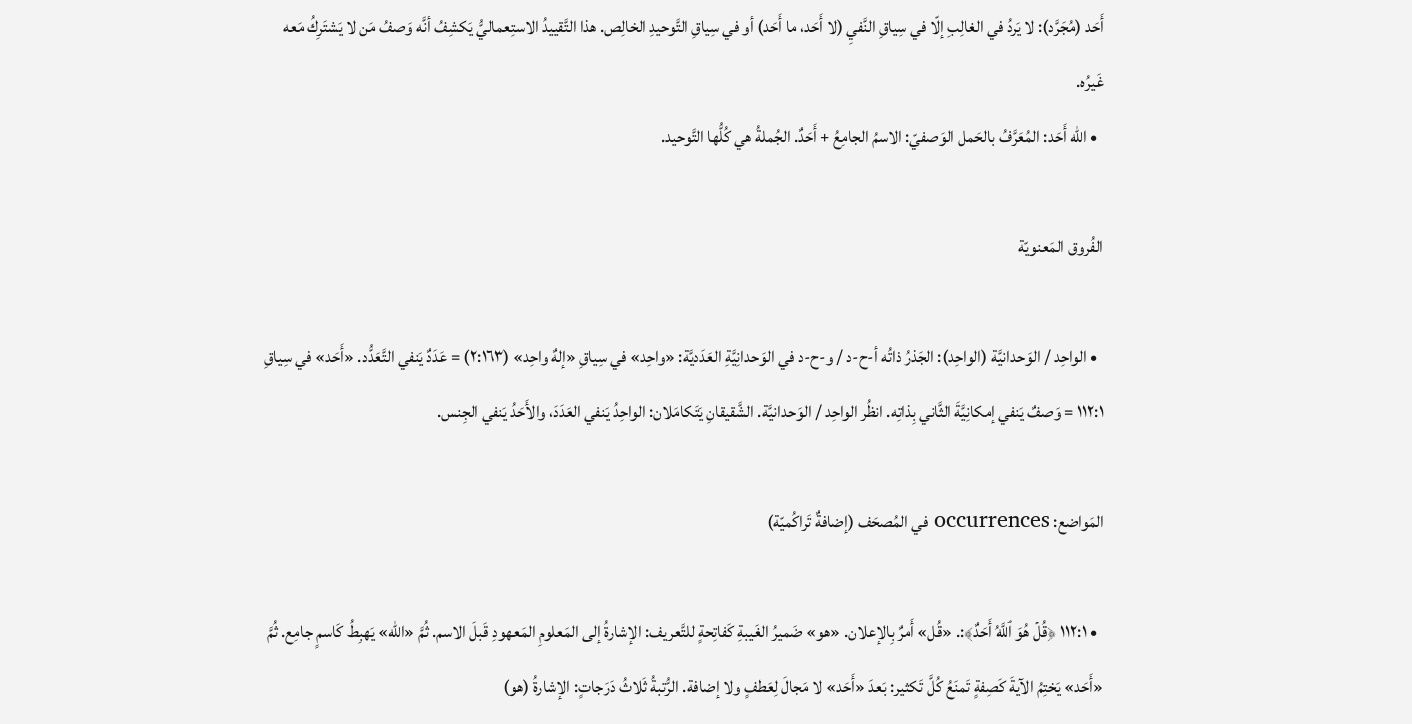أَحَد (مُجَرَّد): لا يَردُ في الغالِبِ إلّا في سِياقِ النَّفيِ (لا أَحَد، ما أَحَد) أو في سِياقِ التَّوحيدِ الخالِص. هذا التَّقييدُ الاستِعماليُّ يَكشِفُ أنَّه وَصفُ مَن لا يَشتَرِكُ مَعه غَيرُه.
  • الله أَحَد: المُعَرَّفُ بالحَمل الوَصفيّ: الاسمُ الجامِعُ + أَحَدٌ. الجُملةُ هي كُلُّها التَّوحيد.

الفُروق المَعنويّة

  • الواحِد / الوَحدانيَّة (الواحِد): الجَذرُ ذاتُه أ-ح-د / و-ح-د في الوَحدانِيَّةِ العَدَديَّة: «واحِد» في سِياقِ «إلهٌ واحِد» (٢:١٦٣) = عَدَدٌ يَنفي التَّعَدُّد. «أَحَد» في سِياقِ ١١٢:١ = وَصفٌ يَنفي إمكانِيَّةَ الثَّاني بِذاتِه. انظُر الواحِد / الوَحدانيَّة. الشَّقيقانِ يَتَكامَلان: الواحِدُ يَنفي العَدَدَ، والأَحَدُ يَنفي الجِنس.

المَواضع: occurrences في المُصحَف (إضافةٌ تَراكُميّة)

  • ١١٢:١ ﴿قُلۡ هُوَ ٱللَّهُ أَحَدٌ﴾:. «قُل» أَمرٌ بِالإعلان. «هو» ضَميرُ الغَيبةِ كَفاتِحةٍ للتَّعريف: الإشارةُ إلى المَعلومِ المَعهودِ قَبلَ الاسم. ثُمَّ «الله» يَهبِطُ كَاسمٍ جامِع. ثُمَّ «أَحَد» يَختِمُ الآيةَ كَصِفةٍ تَمنَعُ كُلَّ تَكثير: بَعدَ «أَحَد» لا مَجالَ لِعَطفٍ ولا إضافة. الرُّتبةُ ثَلاثُ دَرَجاتٍ: الإشارةُ (هو)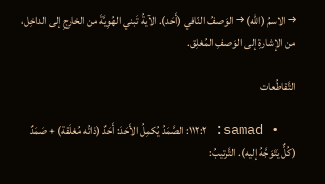→ الاسمُ (الله) → الوَصفُ النّافي (أَحَد). الآيةُ تَبني الهُوِيَّةَ من الخارِجِ إلى الداخِل، من الإشارةِ إلى الوَصفِ المُغلِق.

التَّقاطُعات

  • samad: ١١٢:٢: الصَّمَدُ يُكمِلُ الأَحَدَ: أَحَدٌ (ذاتُه مُغلَقة) + صَمَدٌ (كُلٌّ يَتَوَجَّهُ إليه). التَّرتيبُ: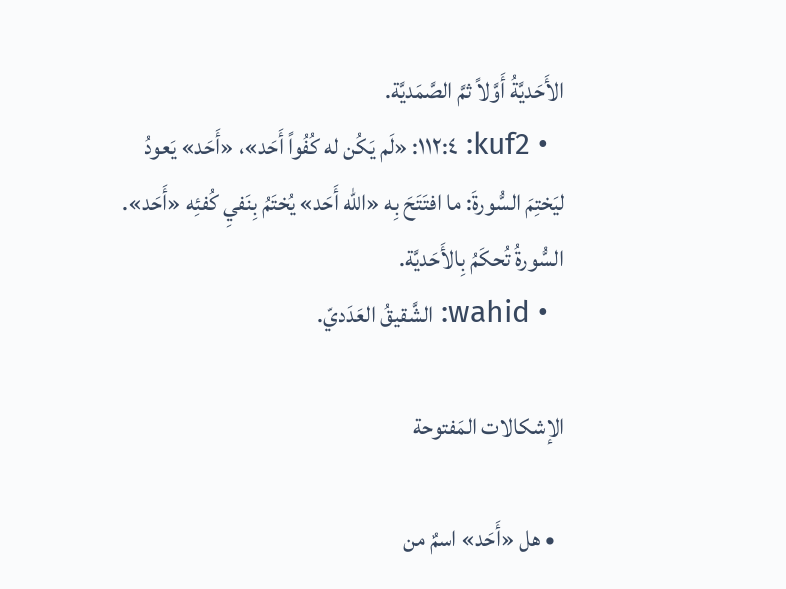الأَحَديَّةُ أَوَّلاً ثمَّ الصَّمَديَّة.
  • kuf2: ١١٢:٤: «لَم يَكُن له كُفُواً أَحَد»، «أَحَد» يَعودُ ليَختِمَ السُّورةَ: ما افتَتَحَ بِه «الله أَحَد» يُختَمُ بِنَفيِ كُفئِه «أَحَد». السُّورةُ تُحكَمُ بِالأَحَديَّة.
  • wahid: الشَّقيقُ العَدَديّ.

الإشكالات المَفتوحة

  • هل «أَحَد» اسمٌ من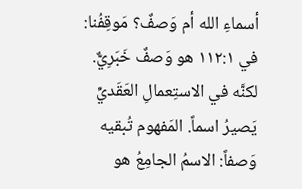أسماءِ الله أم وَصفٌ؟ مَوقِفُنا: في ١١٢:١ هو وَصفٌ خَبَرِيٌّ. لكنَّه في الاستِعمالِ العَقَديِّ يَصيرُ اسماً. المَفهوم تُبقيه وَصفاً: الاسمُ الجامِعُ هو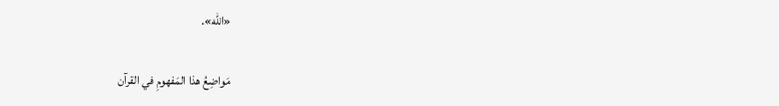«الله».

مَواضِعُ هذا المَفهومِ في القرآن